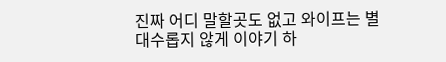진짜 어디 말할곳도 없고 와이프는 별 대수롭지 않게 이야기 하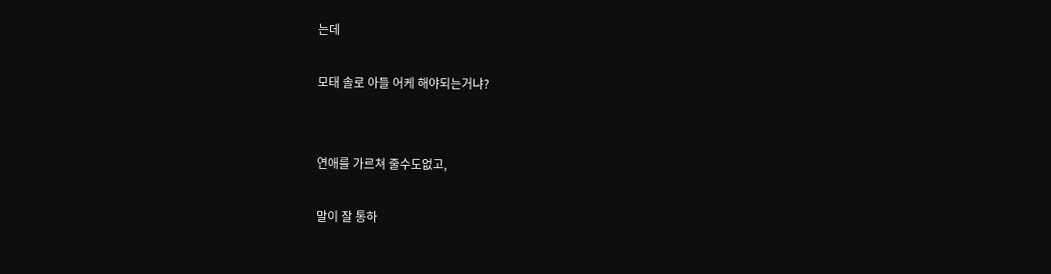는데

모태 솔로 아들 어케 해야되는거냐?


연애를 가르쳐 줄수도없고,

말이 잘 통하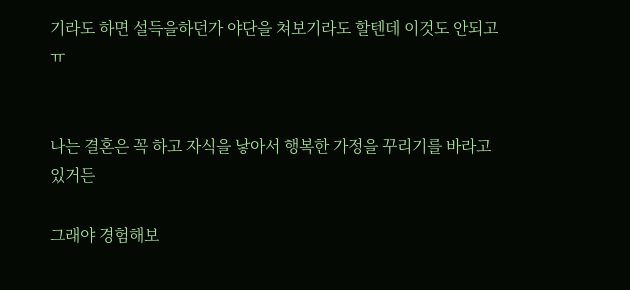기라도 하면 설득을하던가 야단을 쳐보기라도 할텐데 이것도 안되고 ㅠ


나는 결혼은 꼭 하고 자식을 낳아서 행복한 가정을 꾸리기를 바라고 있거든

그래야 경험해보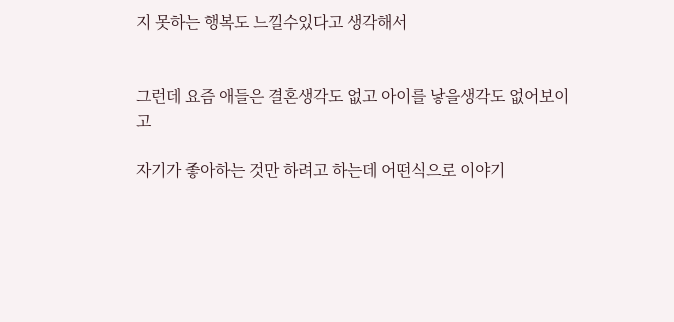지 못하는 행복도 느낄수있다고 생각해서


그런데 요즘 애들은 결혼생각도 없고 아이를 낳을생각도 없어보이고

자기가 좋아하는 것만 하려고 하는데 어떤식으로 이야기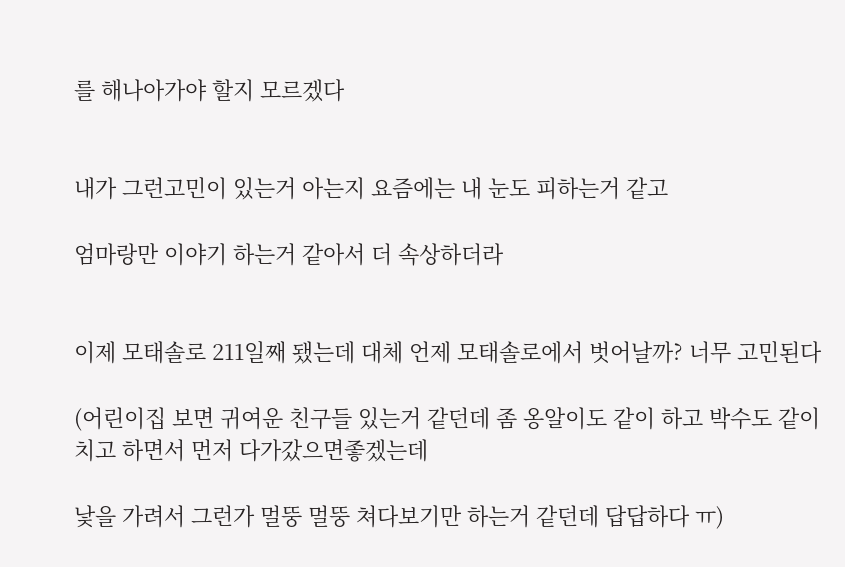를 해나아가야 할지 모르겠다


내가 그런고민이 있는거 아는지 요즘에는 내 눈도 피하는거 같고

엄마랑만 이야기 하는거 같아서 더 속상하더라


이제 모태솔로 211일째 됐는데 대체 언제 모태솔로에서 벗어날까? 너무 고민된다

(어린이집 보면 귀여운 친구들 있는거 같던데 좀 옹알이도 같이 하고 박수도 같이 치고 하면서 먼저 다가갔으면좋겠는데

낯을 가려서 그런가 멀뚱 멀뚱 쳐다보기만 하는거 같던데 답답하다 ㅠ)